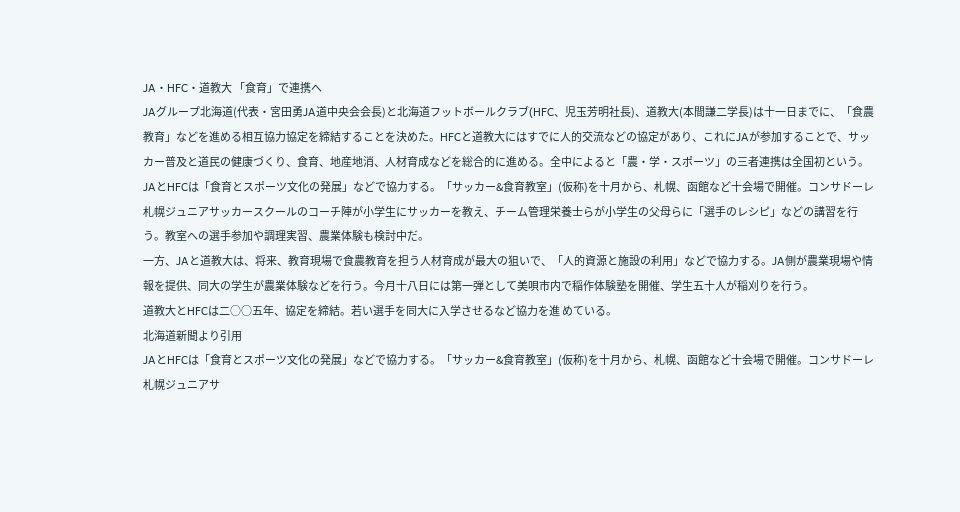JA・HFC・道教大 「食育」で連携へ
JAグループ北海道(代表・宮田勇JA道中央会会長)と北海道フットボールクラブ(HFC、児玉芳明社長)、道教大(本間謙二学長)は十一日までに、「食農教育」などを進める相互協力協定を締結することを決めた。HFCと道教大にはすでに人的交流などの協定があり、これにJAが参加することで、サッカー普及と道民の健康づくり、食育、地産地消、人材育成などを総合的に進める。全中によると「農・学・スポーツ」の三者連携は全国初という。
JAとHFCは「食育とスポーツ文化の発展」などで協力する。「サッカー&食育教室」(仮称)を十月から、札幌、函館など十会場で開催。コンサドーレ札幌ジュニアサッカースクールのコーチ陣が小学生にサッカーを教え、チーム管理栄養士らが小学生の父母らに「選手のレシピ」などの講習を行う。教室への選手参加や調理実習、農業体験も検討中だ。
一方、JAと道教大は、将来、教育現場で食農教育を担う人材育成が最大の狙いで、「人的資源と施設の利用」などで協力する。JA側が農業現場や情報を提供、同大の学生が農業体験などを行う。今月十八日には第一弾として美唄市内で稲作体験塾を開催、学生五十人が稲刈りを行う。
道教大とHFCは二○○五年、協定を締結。若い選手を同大に入学させるなど協力を進 めている。
北海道新聞より引用
JAとHFCは「食育とスポーツ文化の発展」などで協力する。「サッカー&食育教室」(仮称)を十月から、札幌、函館など十会場で開催。コンサドーレ札幌ジュニアサ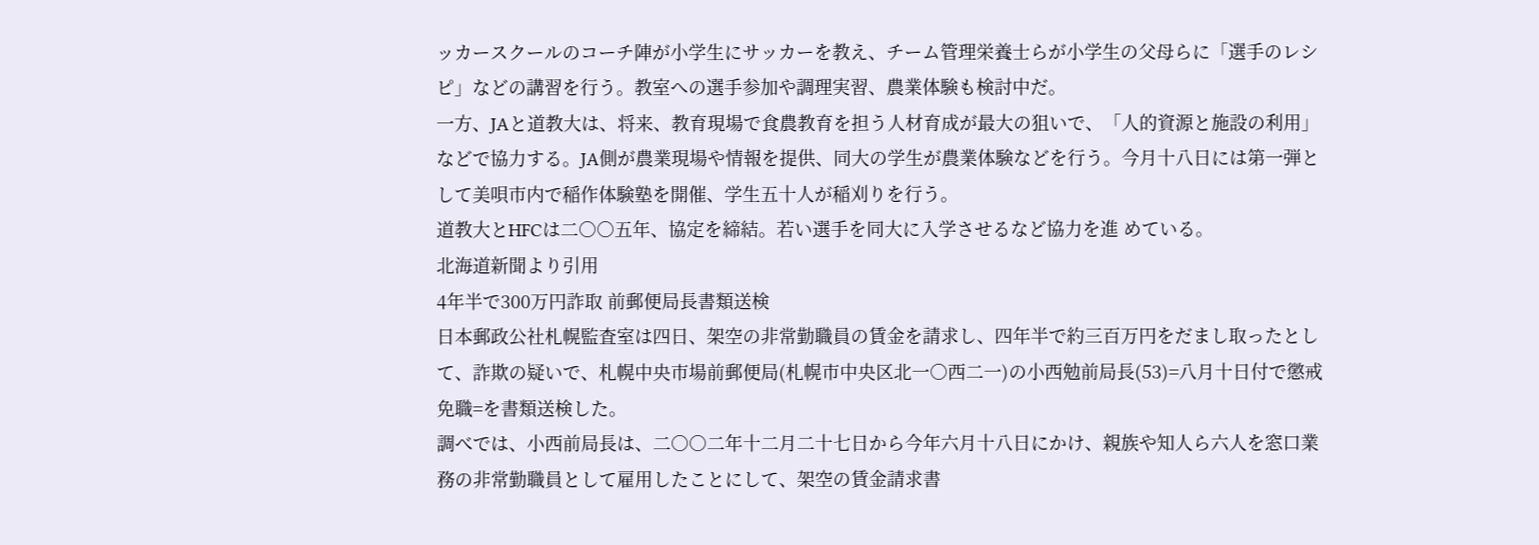ッカースクールのコーチ陣が小学生にサッカーを教え、チーム管理栄養士らが小学生の父母らに「選手のレシピ」などの講習を行う。教室への選手参加や調理実習、農業体験も検討中だ。
一方、JAと道教大は、将来、教育現場で食農教育を担う人材育成が最大の狙いで、「人的資源と施設の利用」などで協力する。JA側が農業現場や情報を提供、同大の学生が農業体験などを行う。今月十八日には第一弾として美唄市内で稲作体験塾を開催、学生五十人が稲刈りを行う。
道教大とHFCは二○○五年、協定を締結。若い選手を同大に入学させるなど協力を進 めている。
北海道新聞より引用
4年半で300万円詐取 前郵便局長書類送検
日本郵政公社札幌監査室は四日、架空の非常勤職員の賃金を請求し、四年半で約三百万円をだまし取ったとして、詐欺の疑いで、札幌中央市場前郵便局(札幌市中央区北一○西二一)の小西勉前局長(53)=八月十日付で懲戒免職=を書類送検した。
調べでは、小西前局長は、二○○二年十二月二十七日から今年六月十八日にかけ、親族や知人ら六人を窓口業務の非常勤職員として雇用したことにして、架空の賃金請求書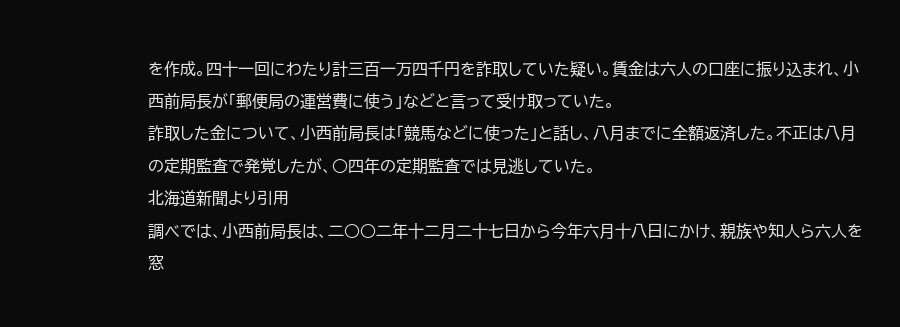を作成。四十一回にわたり計三百一万四千円を詐取していた疑い。賃金は六人の口座に振り込まれ、小西前局長が「郵便局の運営費に使う」などと言って受け取っていた。
詐取した金について、小西前局長は「競馬などに使った」と話し、八月までに全額返済した。不正は八月の定期監査で発覚したが、○四年の定期監査では見逃していた。
北海道新聞より引用
調べでは、小西前局長は、二○○二年十二月二十七日から今年六月十八日にかけ、親族や知人ら六人を窓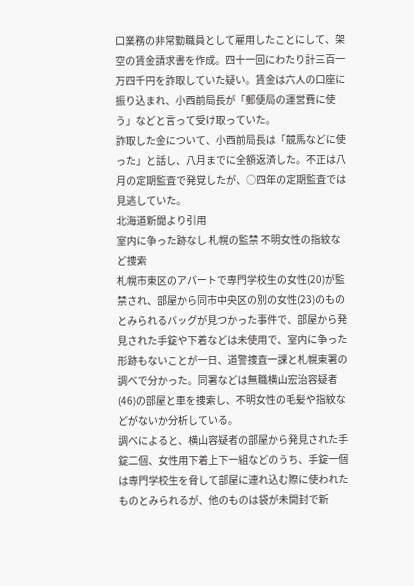口業務の非常勤職員として雇用したことにして、架空の賃金請求書を作成。四十一回にわたり計三百一万四千円を詐取していた疑い。賃金は六人の口座に振り込まれ、小西前局長が「郵便局の運営費に使う」などと言って受け取っていた。
詐取した金について、小西前局長は「競馬などに使った」と話し、八月までに全額返済した。不正は八月の定期監査で発覚したが、○四年の定期監査では見逃していた。
北海道新聞より引用
室内に争った跡なし 札幌の監禁 不明女性の指紋など捜索
札幌市東区のアパートで専門学校生の女性(20)が監禁され、部屋から同市中央区の別の女性(23)のものとみられるバッグが見つかった事件で、部屋から発見された手錠や下着などは未使用で、室内に争った形跡もないことが一日、道警捜査一課と札幌東署の調べで分かった。同署などは無職横山宏治容疑者(46)の部屋と車を捜索し、不明女性の毛髪や指紋などがないか分析している。
調べによると、横山容疑者の部屋から発見された手錠二個、女性用下着上下一組などのうち、手錠一個は専門学校生を脅して部屋に連れ込む際に使われたものとみられるが、他のものは袋が未開封で新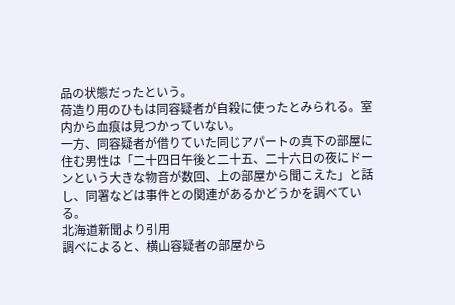品の状態だったという。
荷造り用のひもは同容疑者が自殺に使ったとみられる。室内から血痕は見つかっていない。
一方、同容疑者が借りていた同じアパートの真下の部屋に住む男性は「二十四日午後と二十五、二十六日の夜にドーンという大きな物音が数回、上の部屋から聞こえた」と話し、同署などは事件との関連があるかどうかを調べている。
北海道新聞より引用
調べによると、横山容疑者の部屋から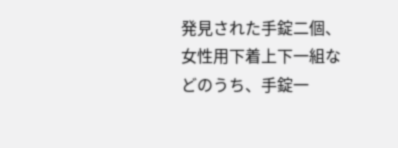発見された手錠二個、女性用下着上下一組などのうち、手錠一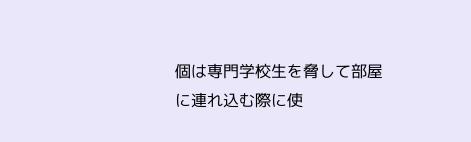個は専門学校生を脅して部屋に連れ込む際に使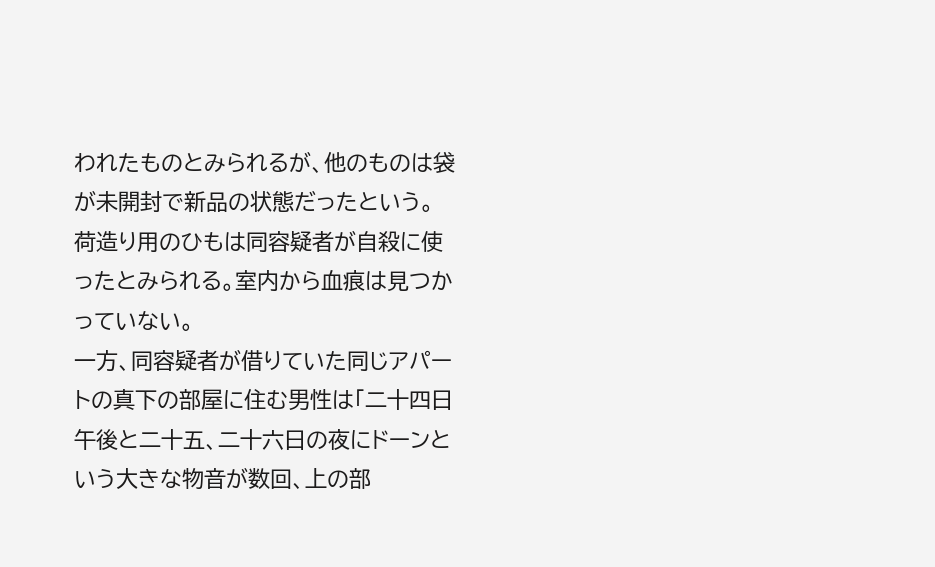われたものとみられるが、他のものは袋が未開封で新品の状態だったという。
荷造り用のひもは同容疑者が自殺に使ったとみられる。室内から血痕は見つかっていない。
一方、同容疑者が借りていた同じアパートの真下の部屋に住む男性は「二十四日午後と二十五、二十六日の夜にドーンという大きな物音が数回、上の部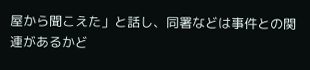屋から聞こえた」と話し、同署などは事件との関連があるかど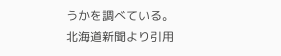うかを調べている。
北海道新聞より引用